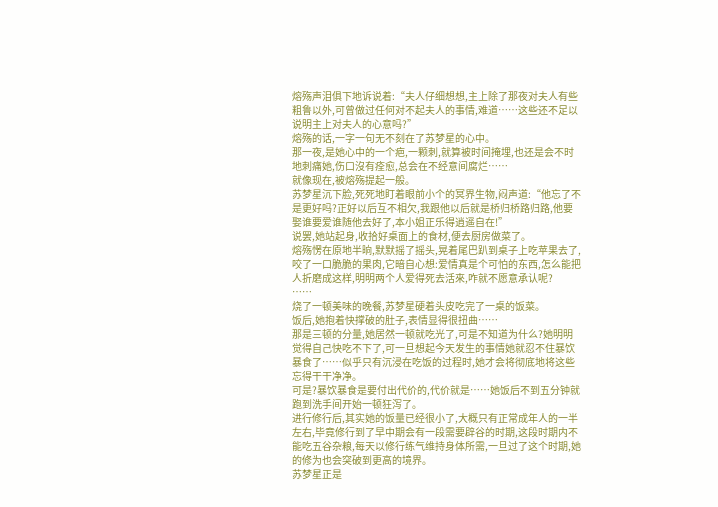熔殇声泪俱下地诉说着:“夫人仔细想想,主上除了那夜对夫人有些粗鲁以外,可曾做过任何对不起夫人的事情,难道……这些还不足以说明主上对夫人的心意吗?”
熔殇的话,一字一句无不刻在了苏梦星的心中。
那一夜,是她心中的一个疤,一颗刺,就算被时间掩埋,也还是会不时地刺痛她,伤口沒有痊愈,总会在不经意间腐烂……
就像现在,被熔殇提起一般。
苏梦星沉下脸,死死地盯着眼前小个的冥界生物,闷声道:“他忘了不是更好吗?正好以后互不相欠,我跟他以后就是桥归桥路归路,他要娶谁要爱谁随他去好了,本小姐正乐得逍遥自在!”
说罢,她站起身,收拾好桌面上的食材,便去厨房做菜了。
熔殇愣在原地半晌,默默摇了摇头,晃着尾巴趴到桌子上吃苹果去了,咬了一口脆脆的果肉,它暗自心想:爱情真是个可怕的东西,怎么能把人折磨成这样,明明两个人爱得死去活來,咋就不愿意承认呢?
……
烧了一顿美味的晚餐,苏梦星硬着头皮吃完了一桌的饭菜。
饭后,她抱着快撑破的肚子,表情显得很扭曲……
那是三顿的分量,她居然一顿就吃光了,可是不知道为什么?她明明觉得自己快吃不下了,可一旦想起今天发生的事情她就忍不住暴饮暴食了……似乎只有沉浸在吃饭的过程时,她才会将彻底地将这些忘得干干净净。
可是?暴饮暴食是要付出代价的,代价就是……她饭后不到五分钟就跑到洗手间开始一顿狂泻了。
进行修行后,其实她的饭量已经很小了,大概只有正常成年人的一半左右,毕竟修行到了早中期会有一段需要辟谷的时期,这段时期内不能吃五谷杂粮,每天以修行练气维持身体所需,一旦过了这个时期,她的修为也会突破到更高的境界。
苏梦星正是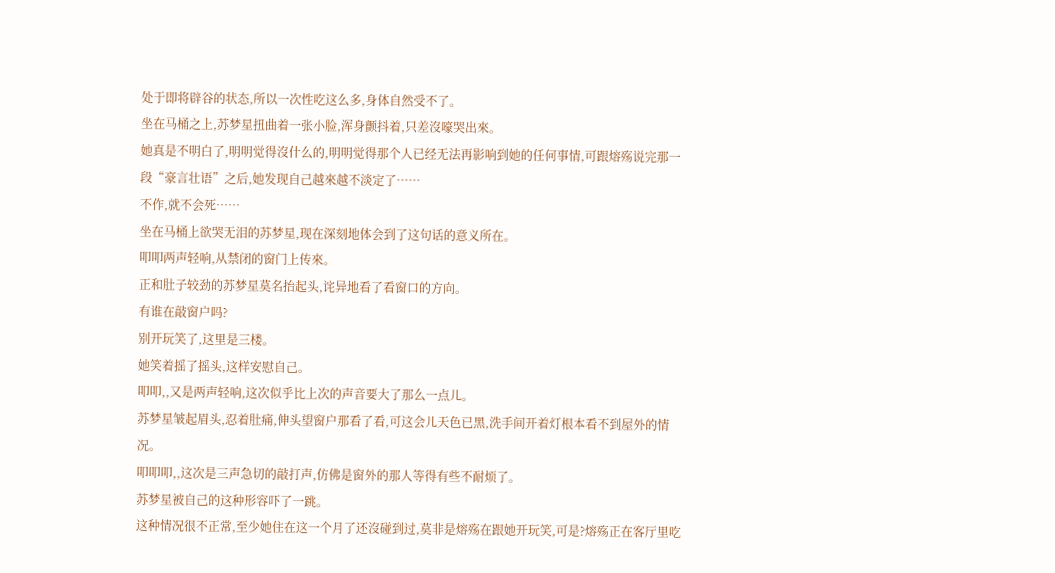处于即将辟谷的状态,所以一次性吃这么多,身体自然受不了。
坐在马桶之上,苏梦星扭曲着一张小脸,浑身颤抖着,只差沒嚎哭出來。
她真是不明白了,明明觉得沒什么的,明明觉得那个人已经无法再影响到她的任何事情,可跟熔殇说完那一段“豪言壮语”之后,她发现自己越來越不淡定了……
不作,就不会死……
坐在马桶上欲哭无泪的苏梦星,现在深刻地体会到了这句话的意义所在。
叩叩两声轻响,从禁闭的窗门上传來。
正和肚子较劲的苏梦星莫名抬起头,诧异地看了看窗口的方向。
有谁在敲窗户吗?
别开玩笑了,这里是三楼。
她笑着摇了摇头,这样安慰自己。
叩叩,,又是两声轻响,这次似乎比上次的声音要大了那么一点儿。
苏梦星皱起眉头,忍着肚痛,伸头望窗户那看了看,可这会儿天色已黑,洗手间开着灯根本看不到屋外的情况。
叩叩叩,,这次是三声急切的敲打声,仿佛是窗外的那人等得有些不耐烦了。
苏梦星被自己的这种形容吓了一跳。
这种情况很不正常,至少她住在这一个月了还沒碰到过,莫非是熔殇在跟她开玩笑,可是?熔殇正在客厅里吃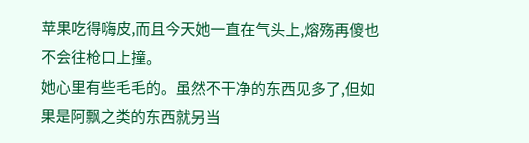苹果吃得嗨皮,而且今天她一直在气头上,熔殇再傻也不会往枪口上撞。
她心里有些毛毛的。虽然不干净的东西见多了,但如果是阿飘之类的东西就另当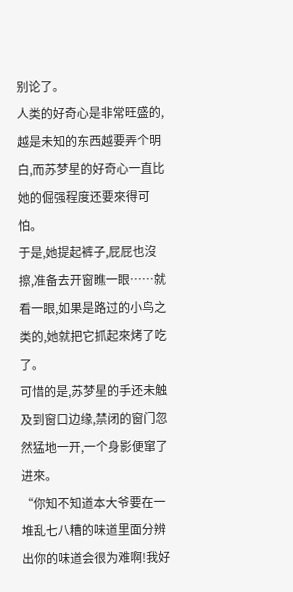别论了。
人类的好奇心是非常旺盛的,越是未知的东西越要弄个明白,而苏梦星的好奇心一直比她的倔强程度还要來得可怕。
于是,她提起裤子,屁屁也沒擦,准备去开窗瞧一眼……就看一眼,如果是路过的小鸟之类的,她就把它抓起來烤了吃了。
可惜的是,苏梦星的手还未触及到窗口边缘,禁闭的窗门忽然猛地一开,一个身影便窜了进來。
“你知不知道本大爷要在一堆乱七八糟的味道里面分辨出你的味道会很为难啊!我好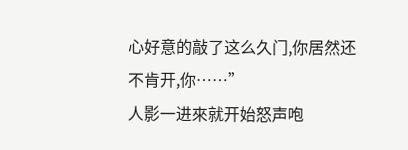心好意的敲了这么久门,你居然还不肯开,你……”
人影一进來就开始怒声咆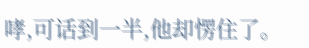哮,可话到一半,他却愣住了。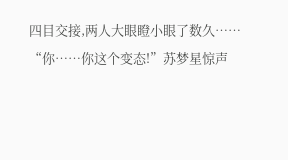四目交接,两人大眼瞪小眼了数久……
“你……你这个变态!”苏梦星惊声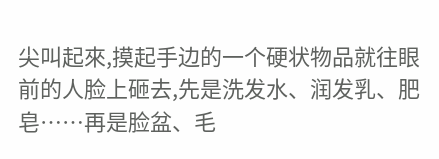尖叫起來,摸起手边的一个硬状物品就往眼前的人脸上砸去,先是洗发水、润发乳、肥皂……再是脸盆、毛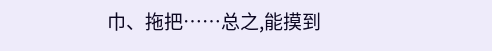巾、拖把……总之,能摸到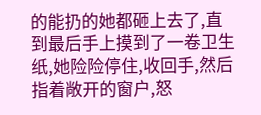的能扔的她都砸上去了,直到最后手上摸到了一卷卫生纸,她险险停住,收回手,然后指着敞开的窗户,怒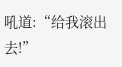吼道:“给我滚出去!”